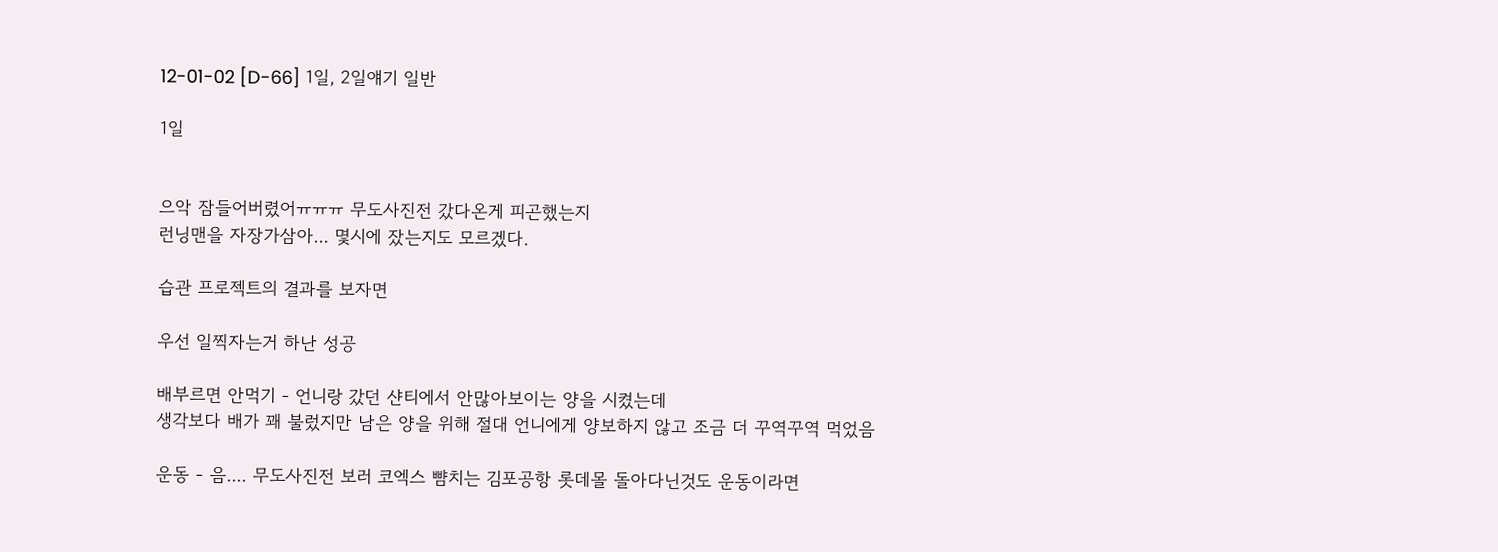12-01-02 [D-66] 1일, 2일얘기 일반

1일


으악 잠들어버렸어ㅠㅠㅠ 무도사진전 갔다온게 피곤했는지
런닝맨을 자장가삼아... 몇시에 잤는지도 모르겠다.

습관 프로젝트의 결과를 보자면

우선 일찍자는거 하난 성공

배부르면 안먹기 - 언니랑 갔던 샨티에서 안많아보이는 양을 시켰는데
생각보다 배가 꽤 불렀지만 남은 양을 위해 절대 언니에게 양보하지 않고 조금 더 꾸역꾸역 먹었음

운동 - 음.... 무도사진전 보러 코엑스 뺨치는 김포공항 롯데몰 돌아다닌것도 운동이라면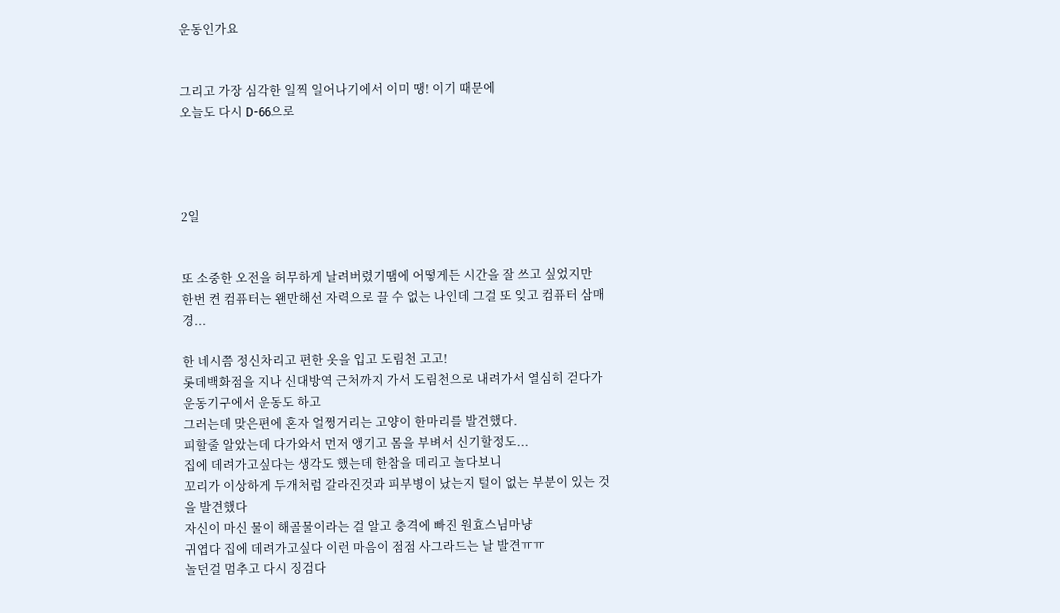운동인가요


그리고 가장 심각한 일찍 일어나기에서 이미 땡! 이기 때문에
오늘도 다시 D-66으로




2일


또 소중한 오전을 허무하게 날려버렸기땜에 어떻게든 시간을 잘 쓰고 싶었지만
한번 켠 컴퓨터는 왠만해선 자력으로 끌 수 없는 나인데 그걸 또 잊고 컴퓨터 삼매경...

한 네시쯤 정신차리고 편한 옷을 입고 도림천 고고!
롯데백화점을 지나 신대방역 근처까지 가서 도림천으로 내려가서 열심히 걷다가 운동기구에서 운동도 하고
그러는데 맞은편에 혼자 얼쩡거리는 고양이 한마리를 발견했다.
피할줄 알았는데 다가와서 먼저 앵기고 몸을 부벼서 신기할정도...
집에 데려가고싶다는 생각도 했는데 한참을 데리고 놀다보니
꼬리가 이상하게 두개처럼 갈라진것과 피부병이 났는지 털이 없는 부분이 있는 것을 발견했다
자신이 마신 물이 해골물이라는 걸 알고 충격에 빠진 원효스님마냥
귀엽다 집에 데려가고싶다 이런 마음이 점점 사그라드는 날 발견ㅠㅠ
놀던걸 멈추고 다시 징검다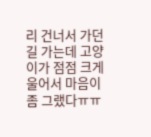리 건너서 가던길 가는데 고양이가 점점 크게울어서 마음이 좀 그랬다ㅠㅠ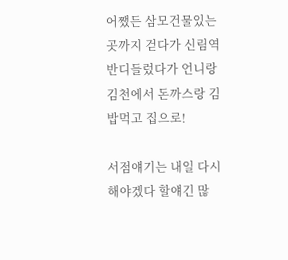어쨌든 삼모건물있는곳까지 걷다가 신림역 반디들렀다가 언니랑 김천에서 돈까스랑 김밥먹고 집으로!

서점얘기는 내일 다시해야겠다 할얘긴 많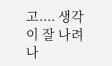고.... 생각이 잘 나려나